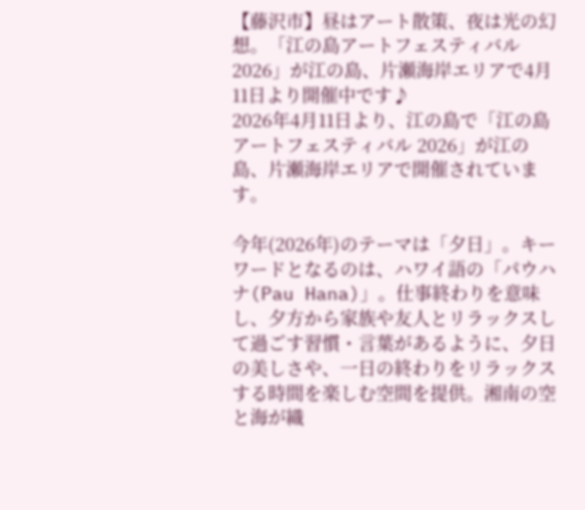【藤沢市】昼はアート散策、夜は光の幻想。「江の島アートフェスティバル 2026」が江の島、片瀬海岸エリアで4月11日より開催中です♪
2026年4月11日より、江の島で「江の島アートフェスティバル 2026」が江の島、片瀬海岸エリアで開催されています。

今年(2026年)のテーマは「夕日」。キーワードとなるのは、ハワイ語の「パウハナ(Pau Hana)」。仕事終わりを意味し、夕方から家族や友人とリラックスして過ごす習慣・言葉があるように、夕日の美しさや、一日の終わりをリラックスする時間を楽しむ空間を提供。湘南の空と海が織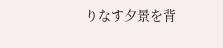りなす夕景を背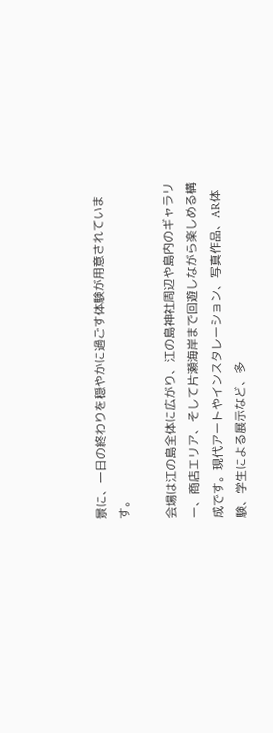景に、一日の終わりを穏やかに過ごす体験が用意されています。

会場は江の島全体に広がり、江の島神社周辺や島内のギャラリー、商店エリア、そして片瀬海岸まで回遊しながら楽しめる構成です。現代アートやインスタレーション、写真作品、AR体験、学生による展示など、多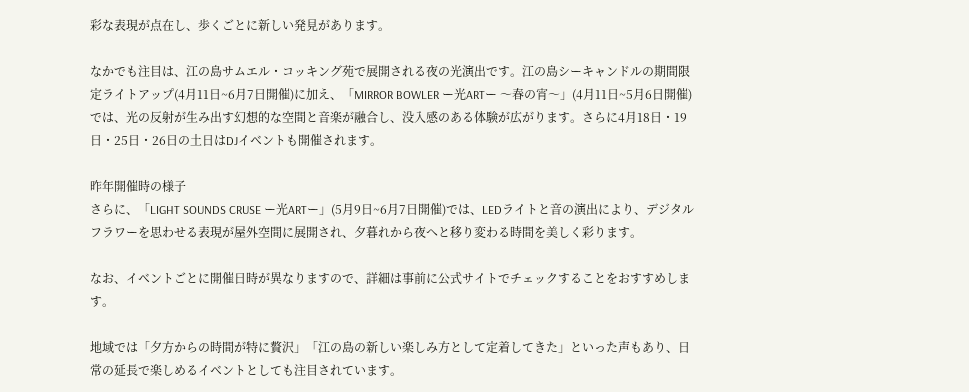彩な表現が点在し、歩くごとに新しい発見があります。

なかでも注目は、江の島サムエル・コッキング苑で展開される夜の光演出です。江の島シーキャンドルの期間限定ライトアップ(4月11日~6月7日開催)に加え、「MIRROR BOWLER ー光ARTー 〜春の宵〜」(4月11日~5月6日開催)では、光の反射が生み出す幻想的な空間と音楽が融合し、没入感のある体験が広がります。さらに4月18日・19日・25日・26日の土日はDJイベントも開催されます。

昨年開催時の様子
さらに、「LIGHT SOUNDS CRUSE ー光ARTー」(5月9日~6月7日開催)では、LEDライトと音の演出により、デジタルフラワーを思わせる表現が屋外空間に展開され、夕暮れから夜へと移り変わる時間を美しく彩ります。

なお、イベントごとに開催日時が異なりますので、詳細は事前に公式サイトでチェックすることをおすすめします。

地域では「夕方からの時間が特に贅沢」「江の島の新しい楽しみ方として定着してきた」といった声もあり、日常の延長で楽しめるイベントとしても注目されています。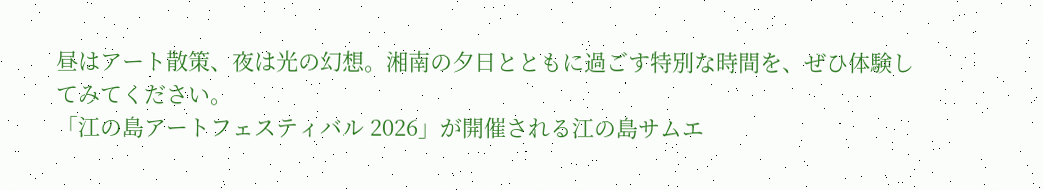昼はアート散策、夜は光の幻想。湘南の夕日とともに過ごす特別な時間を、ぜひ体験してみてください。
「江の島アートフェスティバル 2026」が開催される江の島サムエ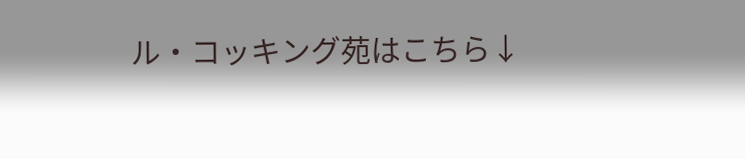ル・コッキング苑はこちら↓